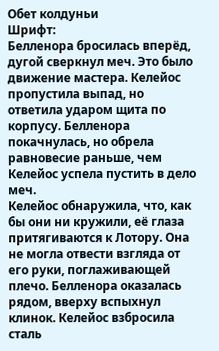Обет колдуньи
Шрифт:
Белленора бросилась вперёд, дугой сверкнул меч. Это было движение мастера. Келейос пропустила выпад, но ответила ударом щита по корпусу. Белленора покачнулась, но обрела равновесие раньше, чем Келейос успела пустить в дело меч.
Келейос обнаружила, что, как бы они ни кружили, её глаза притягиваются к Лотору. Она не могла отвести взгляда от его руки, поглаживающей плечо. Белленора оказалась рядом, вверху вспыхнул клинок. Келейос взбросила сталь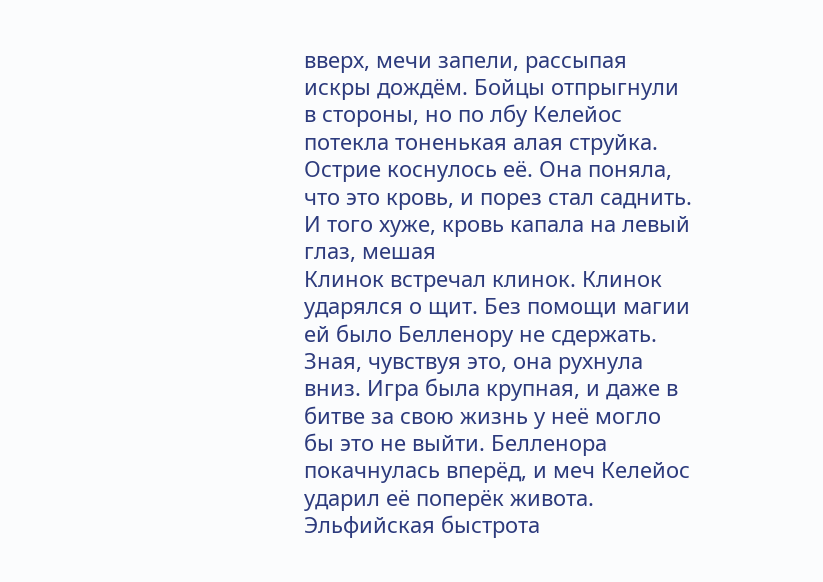вверх, мечи запели, рассыпая искры дождём. Бойцы отпрыгнули в стороны, но по лбу Келейос потекла тоненькая алая струйка. Острие коснулось её. Она поняла, что это кровь, и порез стал саднить.
И того хуже, кровь капала на левый глаз, мешая
Клинок встречал клинок. Клинок ударялся о щит. Без помощи магии ей было Белленору не сдержать. Зная, чувствуя это, она рухнула вниз. Игра была крупная, и даже в битве за свою жизнь у неё могло бы это не выйти. Белленора покачнулась вперёд, и меч Келейос ударил её поперёк живота. Эльфийская быстрота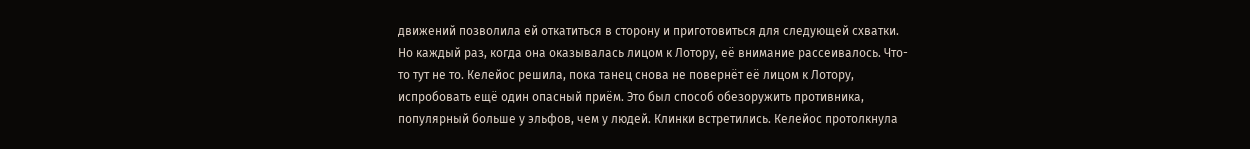движений позволила ей откатиться в сторону и приготовиться для следующей схватки.
Но каждый раз, когда она оказывалась лицом к Лотору, её внимание рассеивалось. Что-то тут не то. Келейос решила, пока танец снова не повернёт её лицом к Лотору, испробовать ещё один опасный приём. Это был способ обезоружить противника, популярный больше у эльфов, чем у людей. Клинки встретились. Келейос протолкнула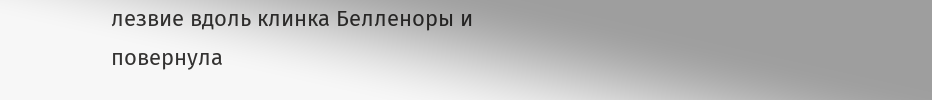лезвие вдоль клинка Белленоры и повернула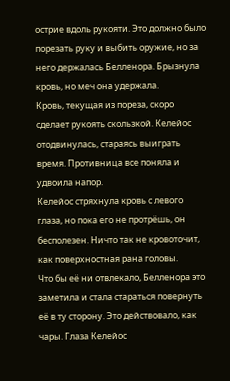острие вдоль рукояти. Это должно было порезать руку и выбить оружие, но за него держалась Белленора. Брызнула кровь, но меч она удержала.
Кровь, текущая из пореза, скоро сделает рукоять скользкой. Келейос отодвинулась, стараясь выиграть время. Противница все поняла и удвоила напор.
Келейос стряхнула кровь с левого глаза, но пока его не протрёшь, он бесполезен. Ничто так не кровоточит, как поверхностная рана головы.
Что бы её ни отвлекало, Белленора это заметила и стала стараться повернуть её в ту сторону. Это действовало, как чары. Глаза Келейос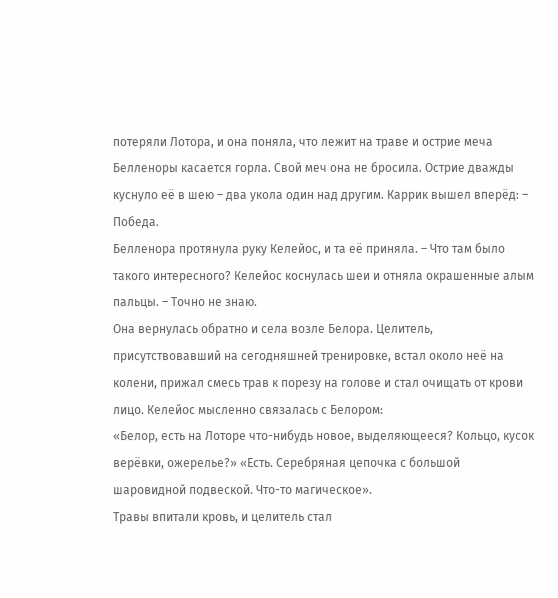потеряли Лотора, и она поняла, что лежит на траве и острие меча Белленоры касается горла. Свой меч она не бросила. Острие дважды куснуло её в шею – два укола один над другим. Каррик вышел вперёд: – Победа.
Белленора протянула руку Келейос, и та её приняла. – Что там было такого интересного? Келейос коснулась шеи и отняла окрашенные алым пальцы. – Точно не знаю.
Она вернулась обратно и села возле Белора. Целитель, присутствовавший на сегодняшней тренировке, встал около неё на колени, прижал смесь трав к порезу на голове и стал очищать от крови лицо. Келейос мысленно связалась с Белором:
«Белор, есть на Лоторе что-нибудь новое, выделяющееся? Кольцо, кусок верёвки, ожерелье?» «Есть. Серебряная цепочка с большой шаровидной подвеской. Что-то магическое».
Травы впитали кровь, и целитель стал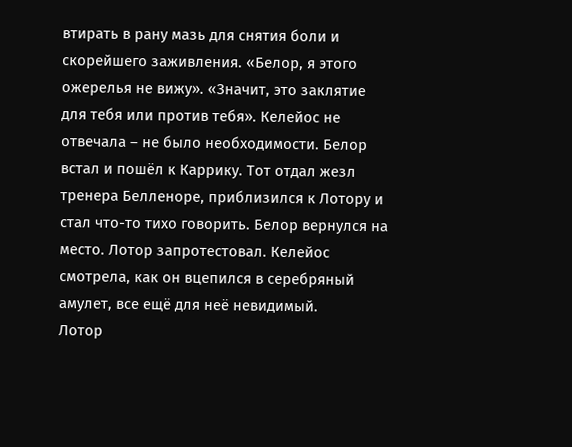втирать в рану мазь для снятия боли и скорейшего заживления. «Белор, я этого ожерелья не вижу». «Значит, это заклятие для тебя или против тебя». Келейос не отвечала – не было необходимости. Белор встал и пошёл к Каррику. Тот отдал жезл тренера Белленоре, приблизился к Лотору и стал что-то тихо говорить. Белор вернулся на место. Лотор запротестовал. Келейос смотрела, как он вцепился в серебряный амулет, все ещё для неё невидимый.
Лотор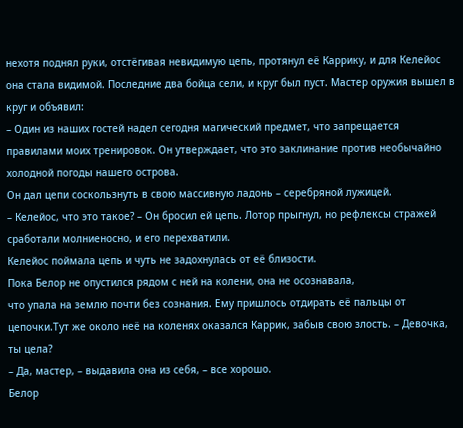нехотя поднял руки, отстёгивая невидимую цепь, протянул её Каррику, и для Келейос она стала видимой. Последние два бойца сели, и круг был пуст. Мастер оружия вышел в круг и объявил:
– Один из наших гостей надел сегодня магический предмет, что запрещается правилами моих тренировок. Он утверждает, что это заклинание против необычайно холодной погоды нашего острова.
Он дал цепи соскользнуть в свою массивную ладонь – серебряной лужицей.
– Келейос, что это такое? – Он бросил ей цепь. Лотор прыгнул, но рефлексы стражей сработали молниеносно, и его перехватили.
Келейос поймала цепь и чуть не задохнулась от её близости.
Пока Белор не опустился рядом с ней на колени, она не осознавала,
что упала на землю почти без сознания. Ему пришлось отдирать её пальцы от цепочки.Тут же около неё на коленях оказался Каррик, забыв свою злость. – Девочка, ты цела?
– Да, мастер, – выдавила она из себя, – все хорошо.
Белор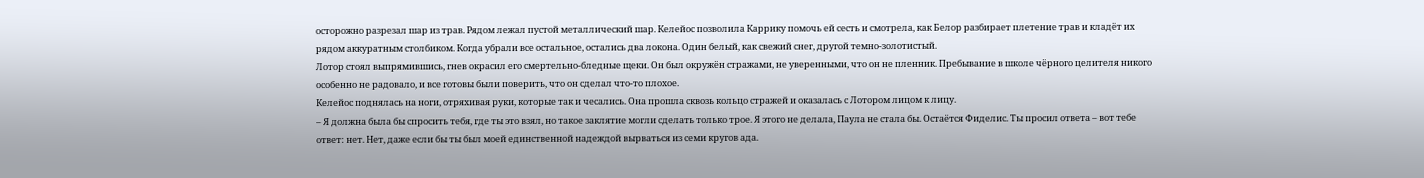осторожно разрезал шар из трав. Рядом лежал пустой металлический шар. Келейос позволила Каррику помочь ей сесть и смотрела, как Белор разбирает плетение трав и кладёт их рядом аккуратным столбиком. Когда убрали все остальное, остались два локона. Один белый, как свежий снег, другой темно-золотистый.
Лотор стоял выпрямившись, гнев окрасил его смертельно-бледные щеки. Он был окружён стражами, не уверенными, что он не пленник. Пребывание в школе чёрного целителя никого особенно не радовало, и все готовы были поверить, что он сделал что-то плохое.
Келейос поднялась на ноги, отряхивая руки, которые так и чесались. Она прошла сквозь кольцо стражей и оказалась с Лотором лицом к лицу.
– Я должна была бы спросить тебя, где ты это взял, но такое заклятие могли сделать только трое. Я этого не делала, Паула не стала бы. Остаётся Фиделис. Ты просил ответа – вот тебе ответ: нет. Нет, даже если бы ты был моей единственной надеждой вырваться из семи кругов ада.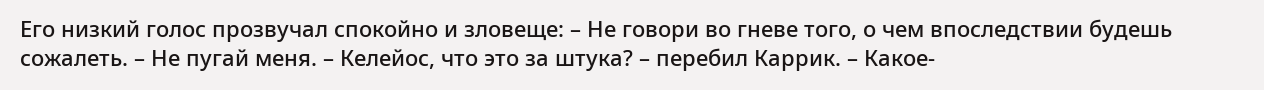Его низкий голос прозвучал спокойно и зловеще: – Не говори во гневе того, о чем впоследствии будешь сожалеть. – Не пугай меня. – Келейос, что это за штука? – перебил Каррик. – Какое-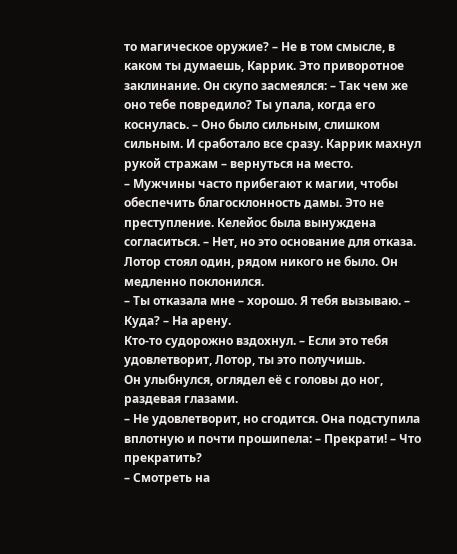то магическое оружие? – Не в том смысле, в каком ты думаешь, Каррик. Это приворотное заклинание. Он скупо засмеялся: – Так чем же оно тебе повредило? Ты упала, когда его коснулась. – Оно было сильным, слишком сильным. И сработало все сразу. Каррик махнул рукой стражам – вернуться на место.
– Мужчины часто прибегают к магии, чтобы обеспечить благосклонность дамы. Это не преступление. Келейос была вынуждена согласиться. – Нет, но это основание для отказа. Лотор стоял один, рядом никого не было. Он медленно поклонился.
– Ты отказала мне – хорошо. Я тебя вызываю. – Куда? – На арену.
Кто-то судорожно вздохнул. – Если это тебя удовлетворит, Лотор, ты это получишь.
Он улыбнулся, оглядел её с головы до ног, раздевая глазами.
– Не удовлетворит, но сгодится. Она подступила вплотную и почти прошипела: – Прекрати! – Что прекратить?
– Смотреть на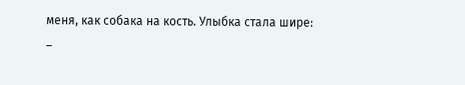меня, как собака на кость. Улыбка стала шире:
–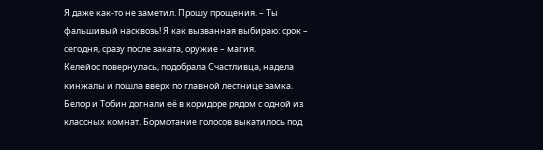Я даже как-то не заметил. Прошу прощения. – Ты фальшивый насквозь! Я как вызванная выбираю: срок – сегодня, сразу после заката, оружие – магия.
Келейос повернулась, подобрала Счастливца, надела кинжалы и пошла вверх по главной лестнице замка. Белор и Тобин догнали её в коридоре рядом с одной из классных комнат. Бормотание голосов выкатилось под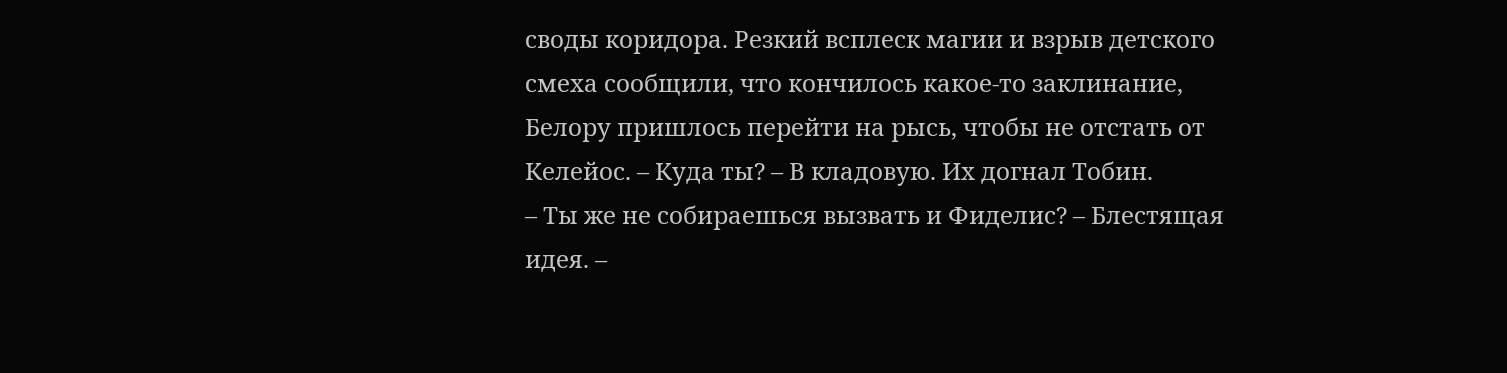своды коридора. Резкий всплеск магии и взрыв детского смеха сообщили, что кончилось какое-то заклинание, Белору пришлось перейти на рысь, чтобы не отстать от Келейос. – Куда ты? – В кладовую. Их догнал Тобин.
– Ты же не собираешься вызвать и Фиделис? – Блестящая идея. –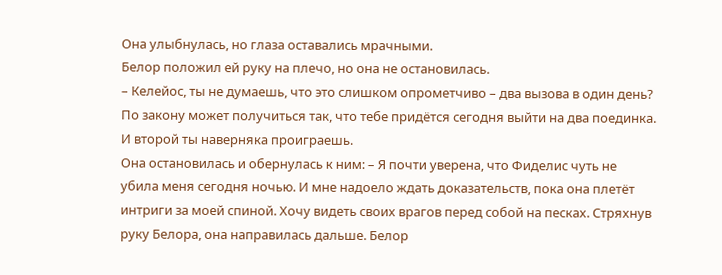Она улыбнулась, но глаза оставались мрачными.
Белор положил ей руку на плечо, но она не остановилась.
– Келейос, ты не думаешь, что это слишком опрометчиво – два вызова в один день? По закону может получиться так, что тебе придётся сегодня выйти на два поединка. И второй ты наверняка проиграешь.
Она остановилась и обернулась к ним: – Я почти уверена, что Фиделис чуть не убила меня сегодня ночью. И мне надоело ждать доказательств, пока она плетёт интриги за моей спиной. Хочу видеть своих врагов перед собой на песках. Стряхнув руку Белора, она направилась дальше. Белор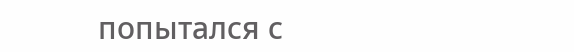попытался с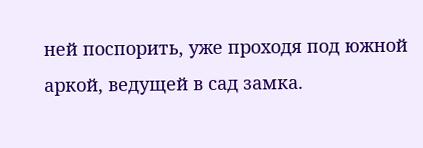ней поспорить, уже проходя под южной аркой, ведущей в сад замка.